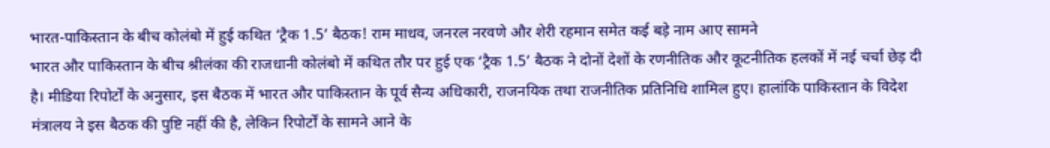भारत-पाकिस्तान के बीच कोलंबो में हुई कथित ‘ट्रैक 1.5’ बैठक! राम माधव, जनरल नरवणे और शेरी रहमान समेत कई बड़े नाम आए सामने
भारत और पाकिस्तान के बीच श्रीलंका की राजधानी कोलंबो में कथित तौर पर हुई एक ‘ट्रैक 1.5’ बैठक ने दोनों देशों के रणनीतिक और कूटनीतिक हलकों में नई चर्चा छेड़ दी है। मीडिया रिपोर्टों के अनुसार, इस बैठक में भारत और पाकिस्तान के पूर्व सैन्य अधिकारी, राजनयिक तथा राजनीतिक प्रतिनिधि शामिल हुए। हालांकि पाकिस्तान के विदेश मंत्रालय ने इस बैठक की पुष्टि नहीं की है, लेकिन रिपोर्टों के सामने आने के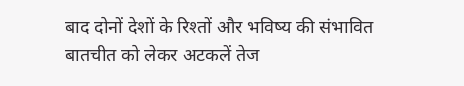बाद दोनों देशों के रिश्तों और भविष्य की संभावित बातचीत को लेकर अटकलें तेज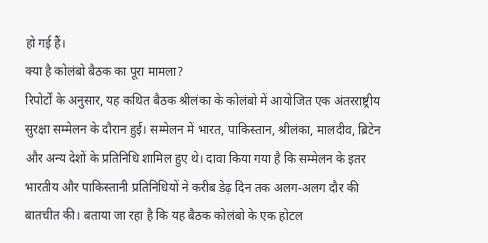हो गई हैं।
क्या है कोलंबो बैठक का पूरा मामला?
रिपोर्टों के अनुसार, यह कथित बैठक श्रीलंका के कोलंबो में आयोजित एक अंतरराष्ट्रीय सुरक्षा सम्मेलन के दौरान हुई। सम्मेलन में भारत, पाकिस्तान, श्रीलंका, मालदीव, ब्रिटेन और अन्य देशों के प्रतिनिधि शामिल हुए थे। दावा किया गया है कि सम्मेलन के इतर भारतीय और पाकिस्तानी प्रतिनिधियों ने करीब डेढ़ दिन तक अलग-अलग दौर की बातचीत की। बताया जा रहा है कि यह बैठक कोलंबो के एक होटल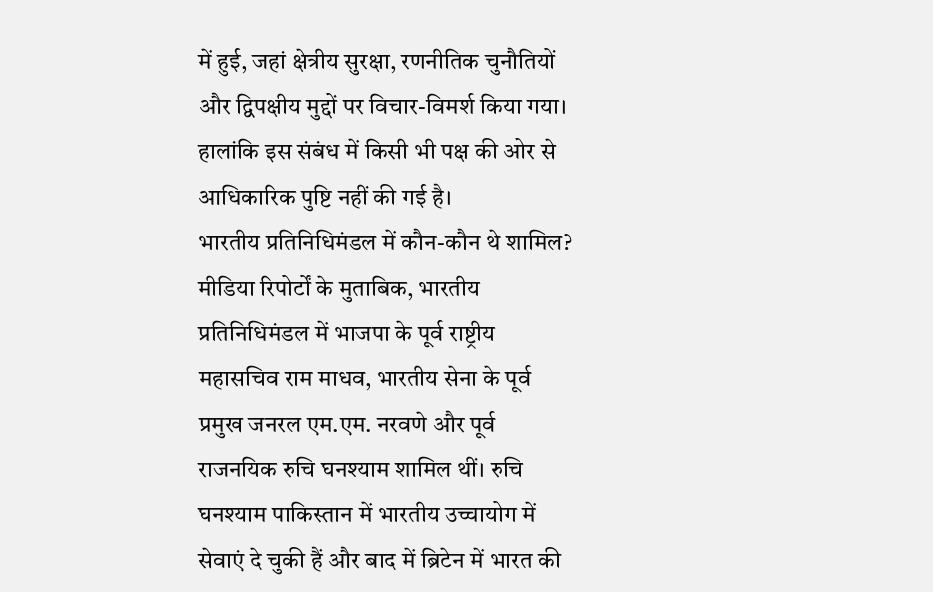में हुई, जहां क्षेत्रीय सुरक्षा, रणनीतिक चुनौतियों और द्विपक्षीय मुद्दों पर विचार-विमर्श किया गया। हालांकि इस संबंध में किसी भी पक्ष की ओर से आधिकारिक पुष्टि नहीं की गई है।
भारतीय प्रतिनिधिमंडल में कौन-कौन थे शामिल?
मीडिया रिपोर्टों के मुताबिक, भारतीय प्रतिनिधिमंडल में भाजपा के पूर्व राष्ट्रीय महासचिव राम माधव, भारतीय सेना के पूर्व प्रमुख जनरल एम.एम. नरवणे और पूर्व राजनयिक रुचि घनश्याम शामिल थीं। रुचि घनश्याम पाकिस्तान में भारतीय उच्चायोग में सेवाएं दे चुकी हैं और बाद में ब्रिटेन में भारत की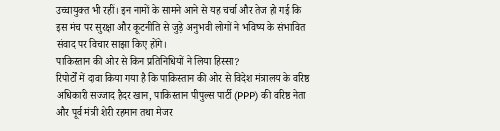उच्चायुक्त भी रहीं। इन नामों के सामने आने से यह चर्चा और तेज हो गई कि इस मंच पर सुरक्षा और कूटनीति से जुड़े अनुभवी लोगों ने भविष्य के संभावित संवाद पर विचार साझा किए होंगे।
पाकिस्तान की ओर से किन प्रतिनिधियों ने लिया हिस्सा?
रिपोर्टों में दावा किया गया है कि पाकिस्तान की ओर से विदेश मंत्रालय के वरिष्ठ अधिकारी सज्जाद हैदर खान, पाकिस्तान पीपुल्स पार्टी (PPP) की वरिष्ठ नेता और पूर्व मंत्री शेरी रहमान तथा मेजर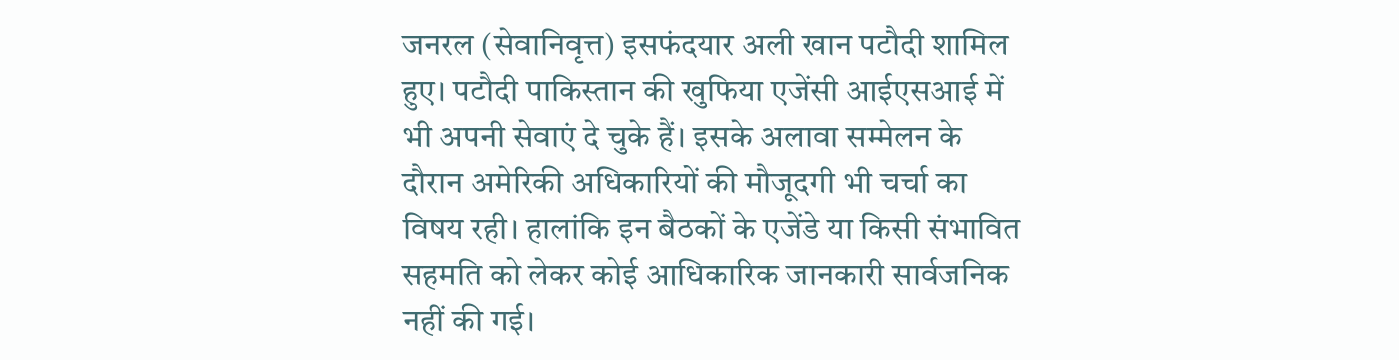जनरल (सेवानिवृत्त) इसफंदयार अली खान पटौदी शामिल हुए। पटौदी पाकिस्तान की खुफिया एजेंसी आईएसआई में भी अपनी सेवाएं दे चुके हैं। इसके अलावा सम्मेलन के दौरान अमेरिकी अधिकारियों की मौजूदगी भी चर्चा का विषय रही। हालांकि इन बैठकों के एजेंडे या किसी संभावित सहमति को लेकर कोई आधिकारिक जानकारी सार्वजनिक नहीं की गई।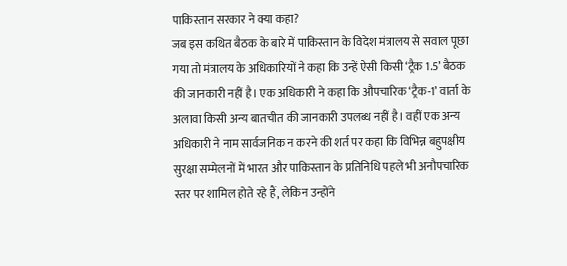पाकिस्तान सरकार ने क्या कहा?
जब इस कथित बैठक के बारे में पाकिस्तान के विदेश मंत्रालय से सवाल पूछा गया तो मंत्रालय के अधिकारियों ने कहा कि उन्हें ऐसी किसी ‘ट्रैक 1.5’ बैठक की जानकारी नहीं है। एक अधिकारी ने कहा कि औपचारिक ‘ट्रैक-1’ वार्ता के अलावा किसी अन्य बातचीत की जानकारी उपलब्ध नहीं है। वहीं एक अन्य अधिकारी ने नाम सार्वजनिक न करने की शर्त पर कहा कि विभिन्न बहुपक्षीय सुरक्षा सम्मेलनों में भारत और पाकिस्तान के प्रतिनिधि पहले भी अनौपचारिक स्तर पर शामिल होते रहे हैं, लेकिन उन्होंने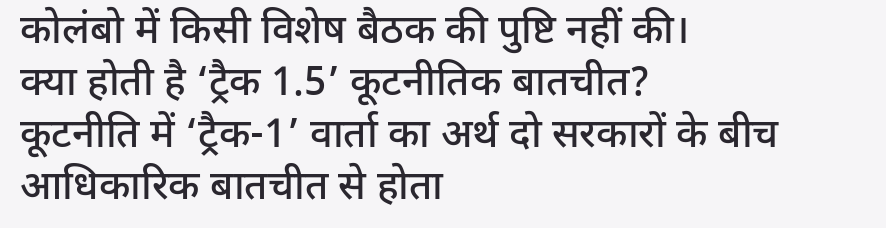कोलंबो में किसी विशेष बैठक की पुष्टि नहीं की।
क्या होती है ‘ट्रैक 1.5’ कूटनीतिक बातचीत?
कूटनीति में ‘ट्रैक-1’ वार्ता का अर्थ दो सरकारों के बीच आधिकारिक बातचीत से होता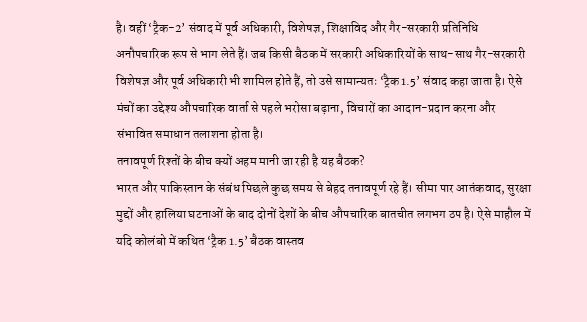है। वहीं ‘ट्रैक-2’ संवाद में पूर्व अधिकारी, विशेषज्ञ, शिक्षाविद और गैर-सरकारी प्रतिनिधि अनौपचारिक रूप से भाग लेते हैं। जब किसी बैठक में सरकारी अधिकारियों के साथ-साथ गैर-सरकारी विशेषज्ञ और पूर्व अधिकारी भी शामिल होते हैं, तो उसे सामान्यतः ‘ट्रैक 1.5’ संवाद कहा जाता है। ऐसे मंचों का उद्देश्य औपचारिक वार्ता से पहले भरोसा बढ़ाना, विचारों का आदान-प्रदान करना और संभावित समाधान तलाशना होता है।
तनावपूर्ण रिश्तों के बीच क्यों अहम मानी जा रही है यह बैठक?
भारत और पाकिस्तान के संबंध पिछले कुछ समय से बेहद तनावपूर्ण रहे हैं। सीमा पार आतंकवाद, सुरक्षा मुद्दों और हालिया घटनाओं के बाद दोनों देशों के बीच औपचारिक बातचीत लगभग ठप है। ऐसे माहौल में यदि कोलंबो में कथित ‘ट्रैक 1.5’ बैठक वास्तव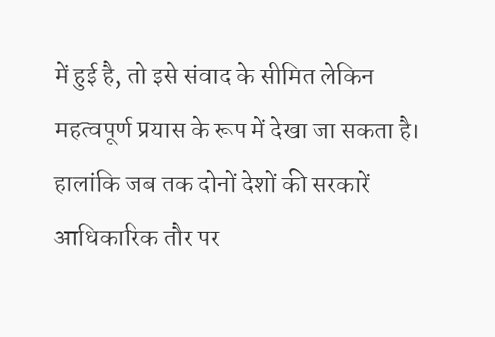में हुई है, तो इसे संवाद के सीमित लेकिन महत्वपूर्ण प्रयास के रूप में देखा जा सकता है। हालांकि जब तक दोनों देशों की सरकारें आधिकारिक तौर पर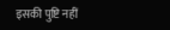इसकी पुष्टि नहीं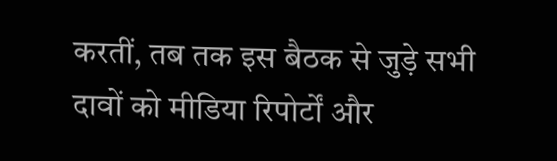करतीं, तब तक इस बैठक से जुड़े सभी दावों को मीडिया रिपोर्टों और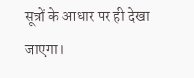सूत्रों के आधार पर ही देखा जाएगा।